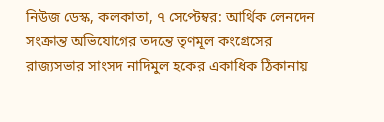নিউজ ডেস্ক, কলকাতা, ৭ সেপ্টেম্বর: আর্থিক লেনদেন সংক্রান্ত অভিযোগের তদন্তে তৃণমূল কংগ্রেসের রাজ্যসভার সাংসদ নাদিমুল হকের একাধিক ঠিকানায়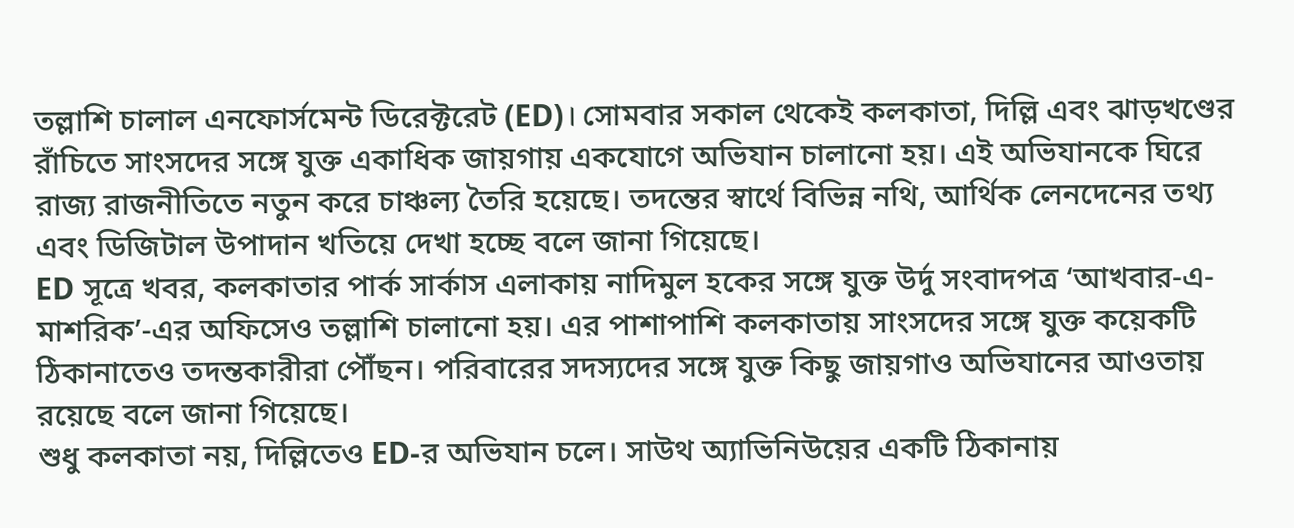তল্লাশি চালাল এনফোর্সমেন্ট ডিরেক্টরেট (ED)। সোমবার সকাল থেকেই কলকাতা, দিল্লি এবং ঝাড়খণ্ডের রাঁচিতে সাংসদের সঙ্গে যুক্ত একাধিক জায়গায় একযোগে অভিযান চালানো হয়। এই অভিযানকে ঘিরে রাজ্য রাজনীতিতে নতুন করে চাঞ্চল্য তৈরি হয়েছে। তদন্তের স্বার্থে বিভিন্ন নথি, আর্থিক লেনদেনের তথ্য এবং ডিজিটাল উপাদান খতিয়ে দেখা হচ্ছে বলে জানা গিয়েছে।
ED সূত্রে খবর, কলকাতার পার্ক সার্কাস এলাকায় নাদিমুল হকের সঙ্গে যুক্ত উর্দু সংবাদপত্র ‘আখবার-এ-মাশরিক’-এর অফিসেও তল্লাশি চালানো হয়। এর পাশাপাশি কলকাতায় সাংসদের সঙ্গে যুক্ত কয়েকটি ঠিকানাতেও তদন্তকারীরা পৌঁছন। পরিবারের সদস্যদের সঙ্গে যুক্ত কিছু জায়গাও অভিযানের আওতায় রয়েছে বলে জানা গিয়েছে।
শুধু কলকাতা নয়, দিল্লিতেও ED-র অভিযান চলে। সাউথ অ্যাভিনিউয়ের একটি ঠিকানায়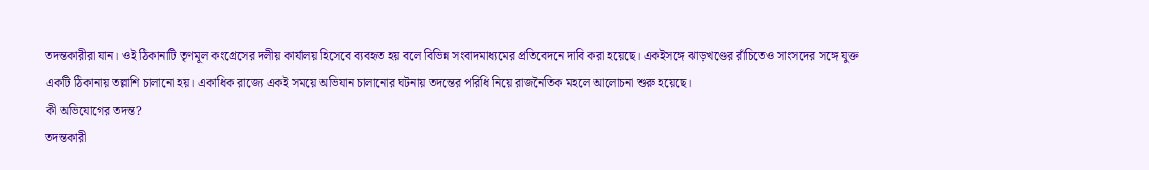তদন্তকারীরা যান। ওই ঠিকানাটি তৃণমূল কংগ্রেসের দলীয় কার্যালয় হিসেবে ব্যবহৃত হয় বলে বিভিন্ন সংবাদমাধ্যমের প্রতিবেদনে দাবি করা হয়েছে। একইসঙ্গে ঝাড়খণ্ডের রাঁচিতেও সাংসদের সঙ্গে যুক্ত একটি ঠিকানায় তল্লাশি চালানো হয়। একাধিক রাজ্যে একই সময়ে অভিযান চালানোর ঘটনায় তদন্তের পরিধি নিয়ে রাজনৈতিক মহলে আলোচনা শুরু হয়েছে।
কী অভিযোগের তদন্ত?
তদন্তকারী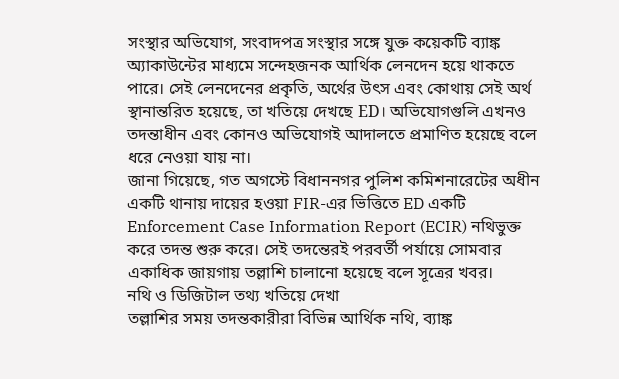সংস্থার অভিযোগ, সংবাদপত্র সংস্থার সঙ্গে যুক্ত কয়েকটি ব্যাঙ্ক অ্যাকাউন্টের মাধ্যমে সন্দেহজনক আর্থিক লেনদেন হয়ে থাকতে পারে। সেই লেনদেনের প্রকৃতি, অর্থের উৎস এবং কোথায় সেই অর্থ স্থানান্তরিত হয়েছে, তা খতিয়ে দেখছে ED। অভিযোগগুলি এখনও তদন্তাধীন এবং কোনও অভিযোগই আদালতে প্রমাণিত হয়েছে বলে ধরে নেওয়া যায় না।
জানা গিয়েছে, গত অগস্টে বিধাননগর পুলিশ কমিশনারেটের অধীন একটি থানায় দায়ের হওয়া FIR-এর ভিত্তিতে ED একটি Enforcement Case Information Report (ECIR) নথিভুক্ত করে তদন্ত শুরু করে। সেই তদন্তেরই পরবর্তী পর্যায়ে সোমবার একাধিক জায়গায় তল্লাশি চালানো হয়েছে বলে সূত্রের খবর।
নথি ও ডিজিটাল তথ্য খতিয়ে দেখা
তল্লাশির সময় তদন্তকারীরা বিভিন্ন আর্থিক নথি, ব্যাঙ্ক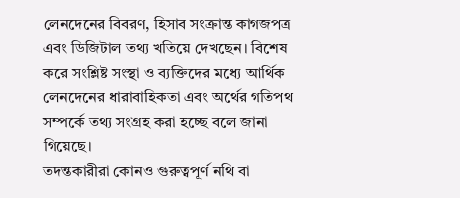লেনদেনের বিবরণ, হিসাব সংক্রান্ত কাগজপত্র এবং ডিজিটাল তথ্য খতিয়ে দেখছেন। বিশেষ করে সংশ্লিষ্ট সংস্থা ও ব্যক্তিদের মধ্যে আর্থিক লেনদেনের ধারাবাহিকতা এবং অর্থের গতিপথ সম্পর্কে তথ্য সংগ্রহ করা হচ্ছে বলে জানা গিয়েছে।
তদন্তকারীরা কোনও গুরুত্বপূর্ণ নথি বা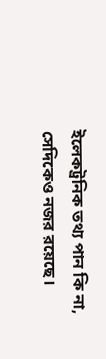ইলেকট্রনিক তথ্য পান কি না, সেদিকেও নজর রয়েছে।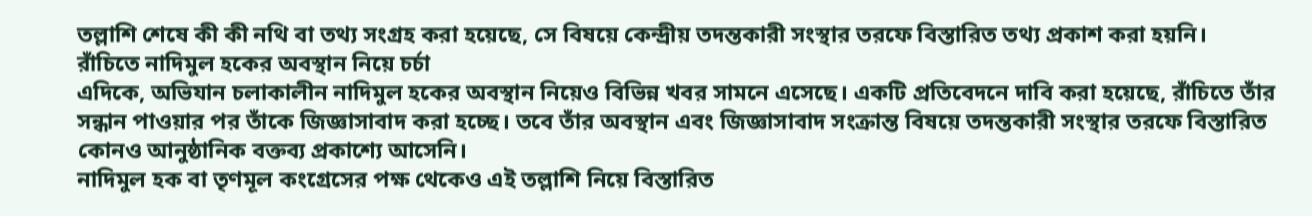তল্লাশি শেষে কী কী নথি বা তথ্য সংগ্রহ করা হয়েছে, সে বিষয়ে কেন্দ্রীয় তদন্তকারী সংস্থার তরফে বিস্তারিত তথ্য প্রকাশ করা হয়নি।
রাঁচিতে নাদিমুল হকের অবস্থান নিয়ে চর্চা
এদিকে, অভিযান চলাকালীন নাদিমুল হকের অবস্থান নিয়েও বিভিন্ন খবর সামনে এসেছে। একটি প্রতিবেদনে দাবি করা হয়েছে, রাঁচিতে তাঁর সন্ধান পাওয়ার পর তাঁকে জিজ্ঞাসাবাদ করা হচ্ছে। তবে তাঁর অবস্থান এবং জিজ্ঞাসাবাদ সংক্রান্ত বিষয়ে তদন্তকারী সংস্থার তরফে বিস্তারিত কোনও আনুষ্ঠানিক বক্তব্য প্রকাশ্যে আসেনি।
নাদিমুল হক বা তৃণমূল কংগ্রেসের পক্ষ থেকেও এই তল্লাশি নিয়ে বিস্তারিত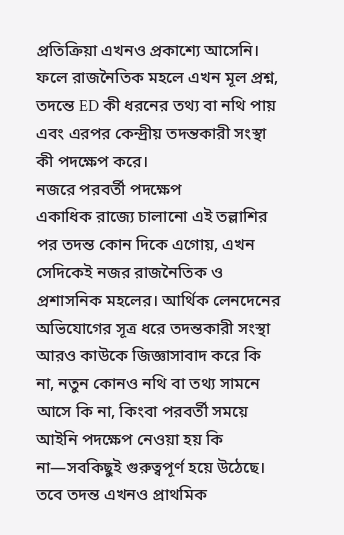প্রতিক্রিয়া এখনও প্রকাশ্যে আসেনি। ফলে রাজনৈতিক মহলে এখন মূল প্রশ্ন, তদন্তে ED কী ধরনের তথ্য বা নথি পায় এবং এরপর কেন্দ্রীয় তদন্তকারী সংস্থা কী পদক্ষেপ করে।
নজরে পরবর্তী পদক্ষেপ
একাধিক রাজ্যে চালানো এই তল্লাশির পর তদন্ত কোন দিকে এগোয়, এখন সেদিকেই নজর রাজনৈতিক ও প্রশাসনিক মহলের। আর্থিক লেনদেনের অভিযোগের সূত্র ধরে তদন্তকারী সংস্থা আরও কাউকে জিজ্ঞাসাবাদ করে কি না, নতুন কোনও নথি বা তথ্য সামনে আসে কি না, কিংবা পরবর্তী সময়ে আইনি পদক্ষেপ নেওয়া হয় কি না—সবকিছুই গুরুত্বপূর্ণ হয়ে উঠেছে।
তবে তদন্ত এখনও প্রাথমিক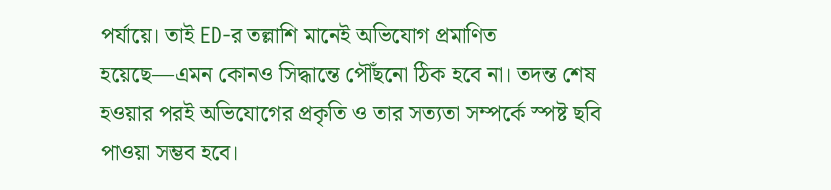পর্যায়ে। তাই ED-র তল্লাশি মানেই অভিযোগ প্রমাণিত হয়েছে—এমন কোনও সিদ্ধান্তে পৌঁছনো ঠিক হবে না। তদন্ত শেষ হওয়ার পরই অভিযোগের প্রকৃতি ও তার সত্যতা সম্পর্কে স্পষ্ট ছবি পাওয়া সম্ভব হবে।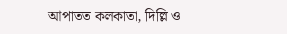আপাতত কলকাতা, দিল্লি ও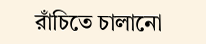রাঁচিতে চালানো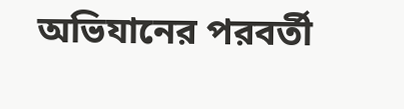অভিযানের পরবর্তী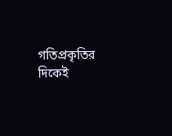গতিপ্রকৃতির দিকেই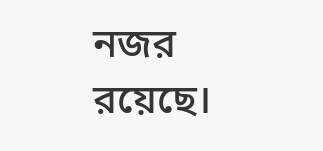নজর রয়েছে।